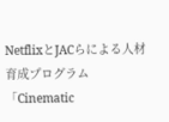NetflixとJACらによる人材育成プログラム「Cinematic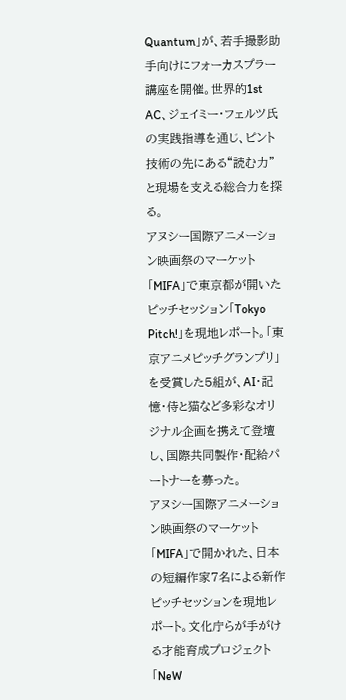Quantum」が、若手撮影助手向けにフォーカスプラー講座を開催。世界的1st AC、ジェイミー・フェルツ氏の実践指導を通じ、ピント技術の先にある“読む力”と現場を支える総合力を探る。
アヌシー国際アニメーション映画祭のマーケット「MIFA」で東京都が開いたピッチセッション「Tokyo Pitch!」を現地レポート。「東京アニメピッチグランプリ」を受賞した5組が、AI・記憶・侍と猫など多彩なオリジナル企画を携えて登壇し、国際共同製作・配給パートナーを募った。
アヌシー国際アニメーション映画祭のマーケット「MIFA」で開かれた、日本の短編作家7名による新作ピッチセッションを現地レポート。文化庁らが手がける才能育成プロジェクト「NeW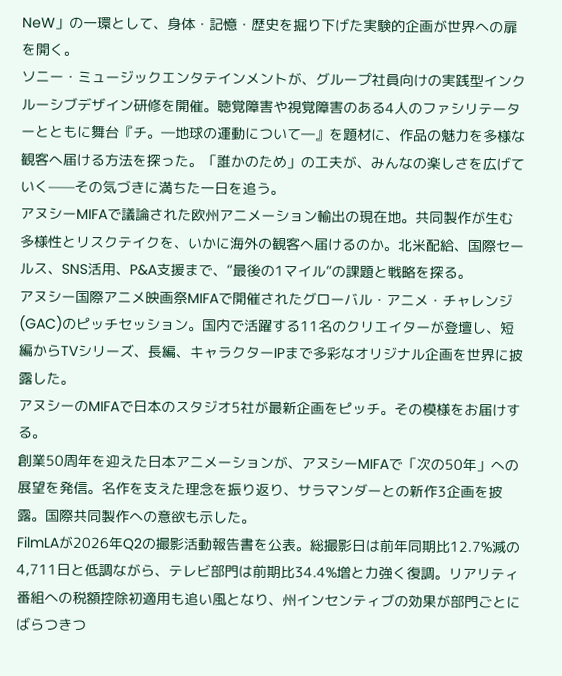NeW」の一環として、身体・記憶・歴史を掘り下げた実験的企画が世界への扉を開く。
ソニー・ミュージックエンタテインメントが、グループ社員向けの実践型インクルーシブデザイン研修を開催。聴覚障害や視覚障害のある4人のファシリテーターとともに舞台『チ。―地球の運動について―』を題材に、作品の魅力を多様な観客へ届ける方法を探った。「誰かのため」の工夫が、みんなの楽しさを広げていく——その気づきに満ちた一日を追う。
アヌシーMIFAで議論された欧州アニメーション輸出の現在地。共同製作が生む多様性とリスクテイクを、いかに海外の観客へ届けるのか。北米配給、国際セールス、SNS活用、P&A支援まで、“最後の1マイル”の課題と戦略を探る。
アヌシー国際アニメ映画祭MIFAで開催されたグローバル・アニメ・チャレンジ(GAC)のピッチセッション。国内で活躍する11名のクリエイターが登壇し、短編からTVシリーズ、長編、キャラクターIPまで多彩なオリジナル企画を世界に披露した。
アヌシーのMIFAで日本のスタジオ5社が最新企画をピッチ。その模様をお届けする。
創業50周年を迎えた日本アニメーションが、アヌシーMIFAで「次の50年」への展望を発信。名作を支えた理念を振り返り、サラマンダーとの新作3企画を披露。国際共同製作への意欲も示した。
FilmLAが2026年Q2の撮影活動報告書を公表。総撮影日は前年同期比12.7%減の4,711日と低調ながら、テレビ部門は前期比34.4%増と力強く復調。リアリティ番組への税額控除初適用も追い風となり、州インセンティブの効果が部門ごとにばらつきつ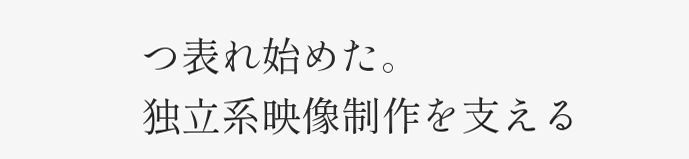つ表れ始めた。
独立系映像制作を支える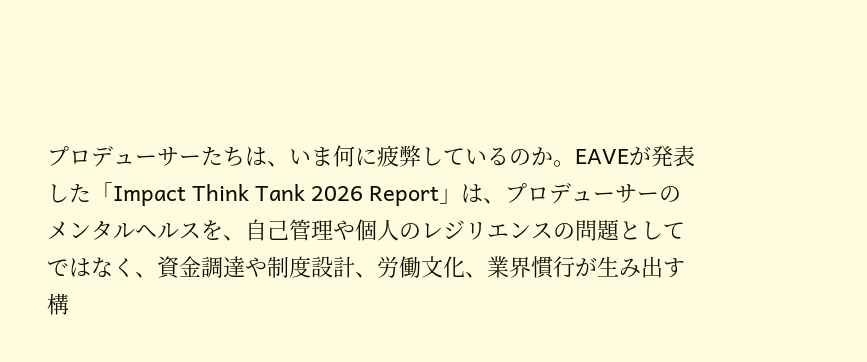プロデューサーたちは、いま何に疲弊しているのか。EAVEが発表した「Impact Think Tank 2026 Report」は、プロデューサーのメンタルヘルスを、自己管理や個人のレジリエンスの問題としてではなく、資金調達や制度設計、労働文化、業界慣行が生み出す構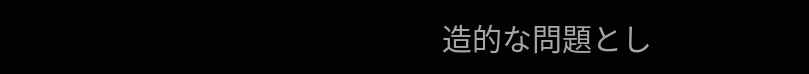造的な問題とし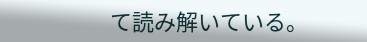て読み解いている。